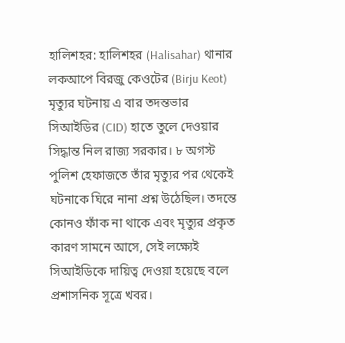হালিশহর: হালিশহর (Halisahar) থানার লকআপে বিরজু কেওটের (Birju Keot) মৃত্যুর ঘটনায় এ বার তদন্তভার সিআইডির (CID) হাতে তুলে দেওয়ার সিদ্ধান্ত নিল রাজ্য সরকার। ৮ অগস্ট পুলিশ হেফাজতে তাঁর মৃত্যুর পর থেকেই ঘটনাকে ঘিরে নানা প্রশ্ন উঠেছিল। তদন্তে কোনও ফাঁক না থাকে এবং মৃত্যুর প্রকৃত কারণ সামনে আসে, সেই লক্ষ্যেই সিআইডিকে দায়িত্ব দেওয়া হয়েছে বলে প্রশাসনিক সূত্রে খবর।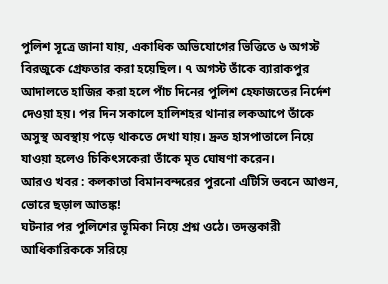পুলিশ সূত্রে জানা যায়, একাধিক অভিযোগের ভিত্তিতে ৬ অগস্ট বিরজুকে গ্রেফতার করা হয়েছিল। ৭ অগস্ট তাঁকে ব্যারাকপুর আদালতে হাজির করা হলে পাঁচ দিনের পুলিশ হেফাজতের নির্দেশ দেওয়া হয়। পর দিন সকালে হালিশহর থানার লকআপে তাঁকে অসুস্থ অবস্থায় পড়ে থাকতে দেখা যায়। দ্রুত হাসপাতালে নিয়ে যাওয়া হলেও চিকিৎসকেরা তাঁকে মৃত ঘোষণা করেন।
আরও খবর : কলকাতা বিমানবন্দরের পুরনো এটিসি ভবনে আগুন, ভোরে ছড়াল আতঙ্ক!
ঘটনার পর পুলিশের ভূমিকা নিয়ে প্রশ্ন ওঠে। তদন্তকারী আধিকারিককে সরিয়ে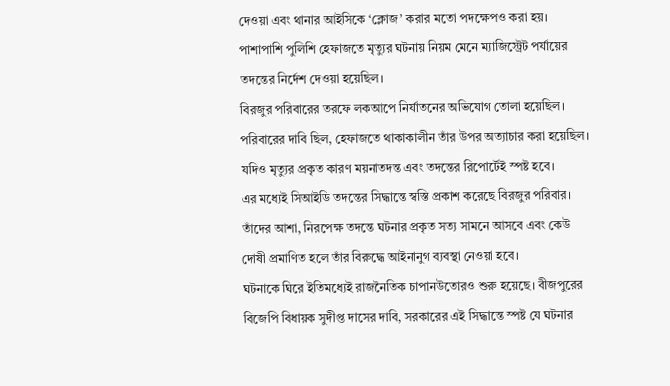দেওয়া এবং থানার আইসিকে ‘ক্লোজ’ করার মতো পদক্ষেপও করা হয়। পাশাপাশি পুলিশি হেফাজতে মৃত্যুর ঘটনায় নিয়ম মেনে ম্যাজিস্ট্রেট পর্যায়ের তদন্তের নির্দেশ দেওয়া হয়েছিল।
বিরজুর পরিবারের তরফে লকআপে নির্যাতনের অভিযোগ তোলা হয়েছিল। পরিবারের দাবি ছিল, হেফাজতে থাকাকালীন তাঁর উপর অত্যাচার করা হয়েছিল। যদিও মৃত্যুর প্রকৃত কারণ ময়নাতদন্ত এবং তদন্তের রিপোর্টেই স্পষ্ট হবে।
এর মধ্যেই সিআইডি তদন্তের সিদ্ধান্তে স্বস্তি প্রকাশ করেছে বিরজুর পরিবার। তাঁদের আশা, নিরপেক্ষ তদন্তে ঘটনার প্রকৃত সত্য সামনে আসবে এবং কেউ দোষী প্রমাণিত হলে তাঁর বিরুদ্ধে আইনানুগ ব্যবস্থা নেওয়া হবে।
ঘটনাকে ঘিরে ইতিমধ্যেই রাজনৈতিক চাপানউতোরও শুরু হয়েছে। বীজপুরের বিজেপি বিধায়ক সুদীপ্ত দাসের দাবি, সরকারের এই সিদ্ধান্তে স্পষ্ট যে ঘটনার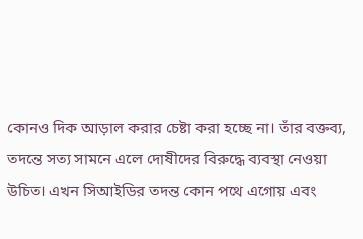কোনও দিক আড়াল করার চেষ্টা করা হচ্ছে না। তাঁর বক্তব্য, তদন্তে সত্য সামনে এলে দোষীদের বিরুদ্ধে ব্যবস্থা নেওয়া উচিত। এখন সিআইডির তদন্ত কোন পথে এগোয় এবং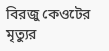বিরজু কেওটের মৃত্যুর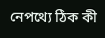নেপথ্যে ঠিক কী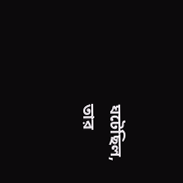ঘটেছিল, তার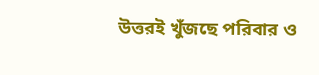উত্তরই খুঁজছে পরিবার ও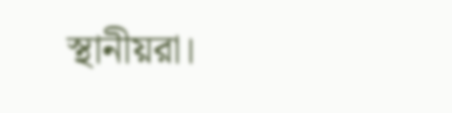স্থানীয়রা।